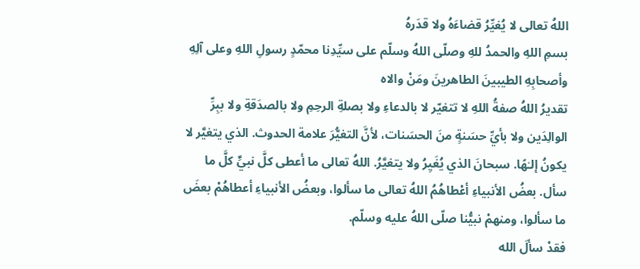اللهُ تعالى لا يُغيِّرُ قضاءَهُ ولا قدَرهُ
بسمِ اللهِ والحمدُ للهِ وصلّى اللهُ وسلّم على سيِّدِنا محمّدٍ رسولِ اللهِ وعلى آلِهِ وأصحابِهِ الطيبينَ الطاهرينَ ومَنْ والاه
تقديرُ اللهُ صفةُ اللهِ لا تتغيّر لا بالدعاءِ ولا بصلةِ الرحِمِ ولا بالصدَقةِ ولا ببِرِّ الوالِدَين ولا بأيِّ حسَنةٍ منَ الحسَنات، لأنَّ التغيُّرَ علامة الحدوث. الذي يتغيَّر لا يكونُ إلـٰهًا. سبحانَ الذي يُغَيِرُ ولا يتغيَّرُ. اللهُ تعالى ما أعطى كلَّ نبيٍّ كلَّ ما سأل. بعضُ الأنبياءِ أعْطاهُمُ اللهُ تعالى ما سألوا، وبعضُ الأنبياءِ أعطاهُمْ بعضَ ما سألوا، ومنهمْ نبيُّنا صلّى اللهُ عليه وسلّم.
فقدْ سألَ الله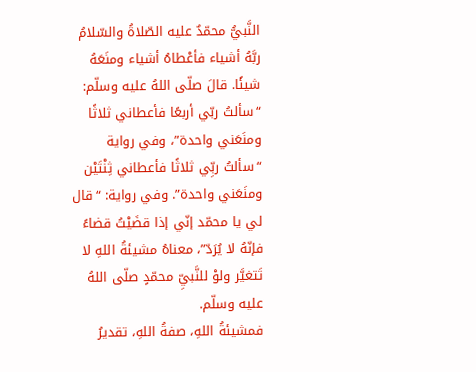النَّبيُّ محمّدٌ عليه الصّلاةُ والسّلامُ ربَّهُ أشياء فأعْطاهُ أشياء ومنَعَهُ شيئًا. قالَ صلّى اللهُ عليه وسلّم: “سألتُ ربّي أربعًا فأعطاني ثلاثًا ومنَعَني واحدة”، وفي رواية “سألتُ ربِّي ثلاثًا فأعطاني ثِنْتَيْن ومنَعَني واحدة”. وفي رواية: “قال لي يا محمّد إنّي إذا قضَيْتُ قضاءً فإنّهُ لا يُرَدّ”، معناهُ مشيئةُ اللهِ لا تَتغيَّر ولوْ للنَّبيِّ محمّدٍ صلّى اللهُ عليه وسلّم.
فمشيئةُ اللهِ، صفةُ اللهِ، تقديرُ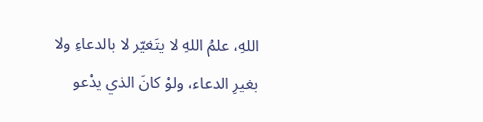اللهِ، علمُ اللهِ لا يتَغيّر لا بالدعاءِ ولا بغيرِ الدعاء، ولوْ كانَ الذي يدْعو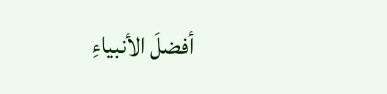أفضلَ الأنبياءِ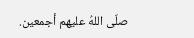صلّى اللهُ عليهم أجمعين.